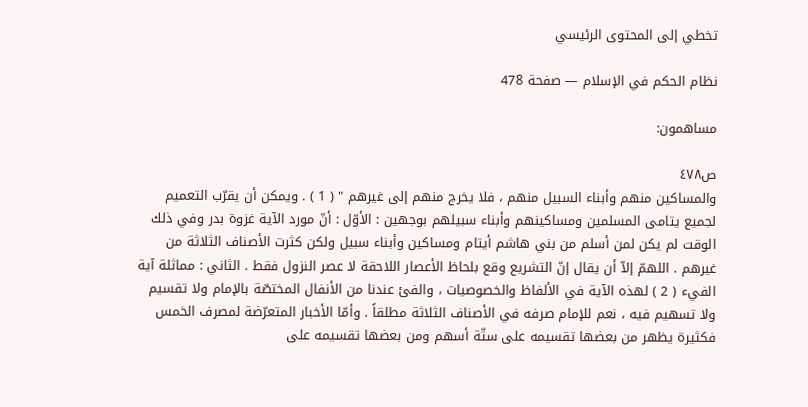تخطي إلى المحتوى الرئيسي

نظام الحكم في الإسلام — صفحة 478

مساهمون:

ص٤٧٨
والمساكين منهم وأبناء السبيل منهم ، فلا يخرج منهم إلى غيرهم " ( 1 ) . ويمكن أن يقرّب التعميم لجميع يتامى المسلمين ومساكينهم وأبناء سبيلهم بوجهين : الأوّل : أنّ مورد الآية غزوة بدر وفي ذلك الوقت لم يكن لمن أسلم من بني هاشم أيتام ومساكين وأبناء سبيل ولكن كثرت الأصناف الثلاثة من غيرهم . اللهمّ إلاّ أن يقال إنّ التشريع وقع بلحاظ الأعصار اللاحقة لا عصر النزول فقط . الثاني : مماثلة آية الفيء ( 2 ) لهذه الآية في الألفاظ والخصوصيات ، والفئ عندنا من الأنفال المختصّة بالإمام ولا تقسيم ولا تسهيم فيه ، نعم للإمام صرفه في الأصناف الثلاثة مطلقاً . وأمّا الأخبار المتعرّضة لمصرف الخمس فكثيرة يظهر من بعضها تقسيمه على ستّة أسهم ومن بعضها تقسيمه على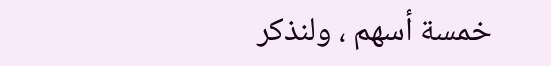خمسة أسهم ، ولنذكر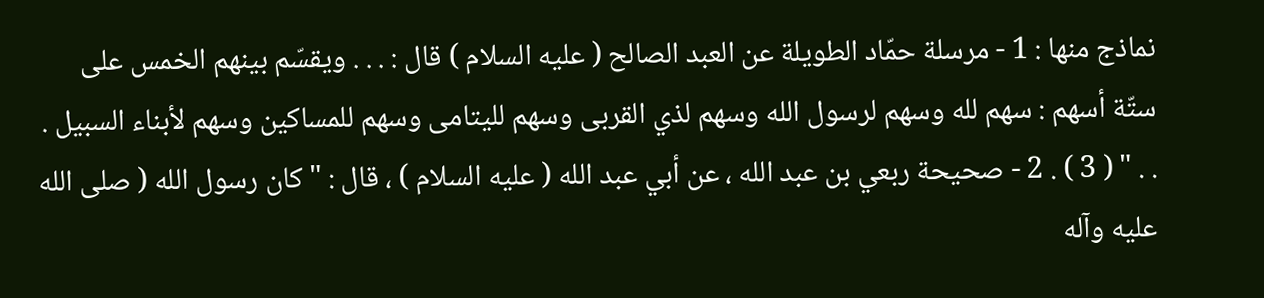نماذج منها : 1 - مرسلة حمّاد الطويلة عن العبد الصالح ( عليه السلام ) قال : . . . ويقسّم بينهم الخمس على ستّة أسهم : سهم لله وسهم لرسول الله وسهم لذي القربى وسهم لليتامى وسهم للمساكين وسهم لأبناء السبيل . . . " ( 3 ) . 2 - صحيحة ربعي بن عبد الله ، عن أبي عبد الله ( عليه السلام ) ، قال : " كان رسول الله ( صلى الله عليه وآله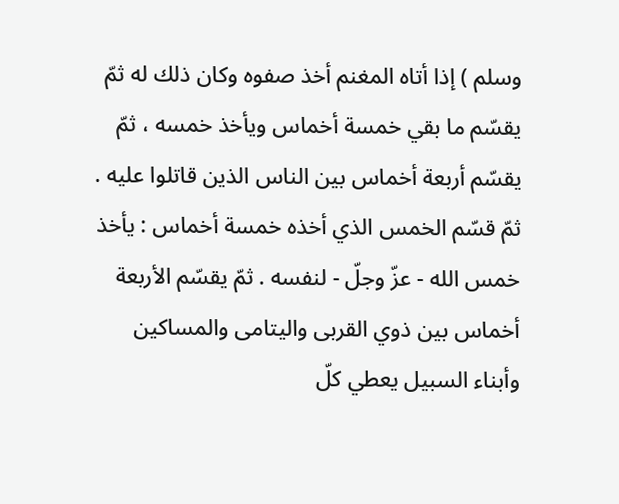وسلم ) إذا أتاه المغنم أخذ صفوه وكان ذلك له ثمّ يقسّم ما بقي خمسة أخماس ويأخذ خمسه ، ثمّ يقسّم أربعة أخماس بين الناس الذين قاتلوا عليه . ثمّ قسّم الخمس الذي أخذه خمسة أخماس : يأخذ خمس الله - عزّ وجلّ - لنفسه . ثمّ يقسّم الأربعة أخماس بين ذوي القربى واليتامى والمساكين وأبناء السبيل يعطي كلّ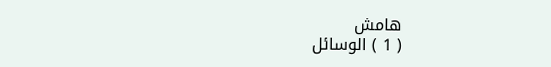هامش
( 1 ) الوسائل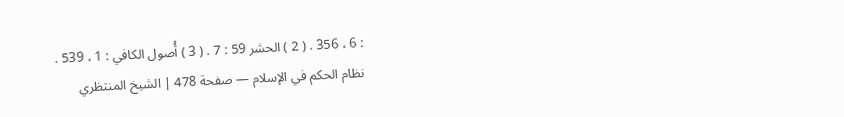: 6 ، 356 . ( 2 ) الحشر 59 : 7 . ( 3 ) أُصول الكافي : 1 ، 539 .
نظام الحكم في الإسلام — صفحة 478 | الشيخ المنتظري